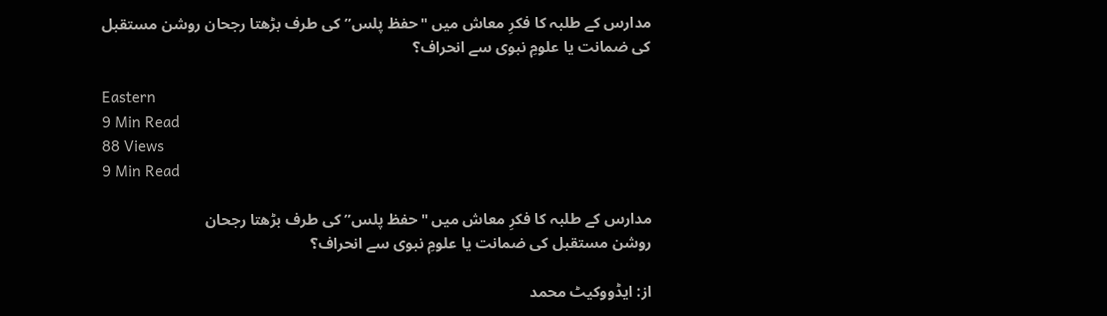مدارس کے طلبہ کا فکرِ معاش میں "حفظ پلس” کی طرف بڑھتا رجحان روشن مستقبل کی ضمانت یا علومِ نبوی سے انحراف؟

Eastern
9 Min Read
88 Views
9 Min Read

مدارس کے طلبہ کا فکرِ معاش میں "حفظ پلس” کی طرف بڑھتا رجحان
روشن مستقبل کی ضمانت یا علومِ نبوی سے انحراف؟

از: ایڈووکیٹ محمد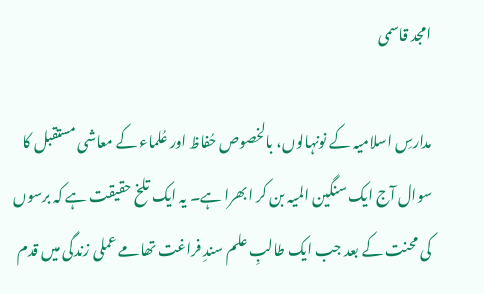امجد قاسمی

مدارسِ اسلامیہ کے نونہالوں، بالخصوص حُفاظ اور عُلماء کے معاشی مستقبل کا سوال آج ایک سنگین المیہ بن کر ابھرا ہے۔ یہ ایک تلخ حقیقت ہے کہ برسوں کی محنت کے بعد جب ایک طالبِ علم سندِ فراغت تھامے عملی زندگی میں قدم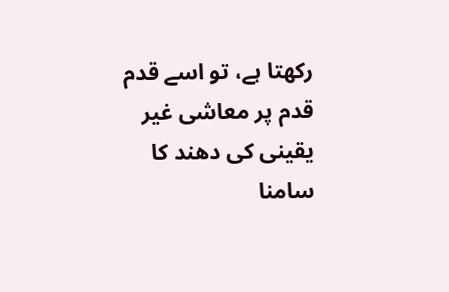رکھتا ہے، تو اسے قدم قدم پر معاشی غیر یقینی کی دھند کا سامنا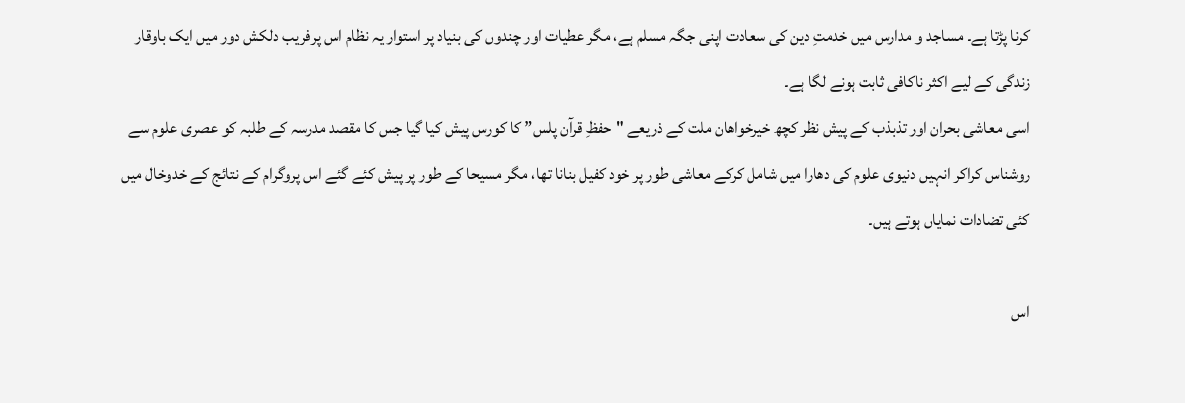کرنا پڑتا ہے۔ مساجد و مدارس میں خدمتِ دین کی سعادت اپنی جگہ مسلم ہے، مگر عطیات اور چندوں کی بنیاد پر استوار یہ نظام اس پرفریب دلکش دور میں ایک باوقار زندگی کے لیے اکثر ناکافی ثابت ہونے لگا ہے۔
اسی معاشی بحران اور تذبذب کے پیش نظر کچھ خیرخواهان ملت کے ذریعے "حفظِ قرآن پلس” کا کورس پیش کیا گیا جس کا مقصد مدرسہ کے طلبہ کو عصری علوم سے روشناس کراکر انہیں دنیوی علوم کی دھارا میں شامل کرکے معاشی طور پر خود کفیل بنانا تھا، مگر مسیحا کے طور پر پیش کئے گئے اس پروگرام کے نتائج کے خدوخال میں کئی تضادات نمایاں ہوتے ہیں۔

اس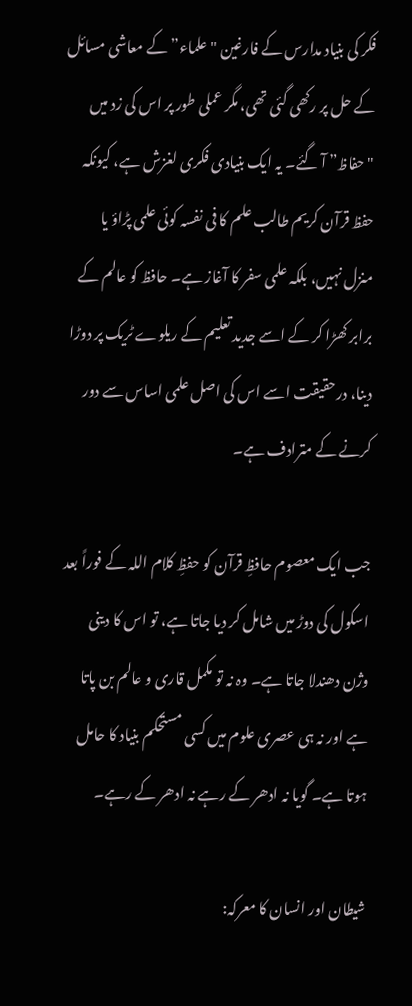فکر کی بنیاد مدارس کے فارغین "علماء” کے معاشی مسائل کے حل پر رکھی گئی تھی، مگر عملی طور پر اس کی زد میں "حفاظ” آ گئے۔ یہ ایک بنیادی فکری لغزش ہے، کیونکہ حفظ قرآن کریم طالب علم کا فی نفسہ کوئی علمی پڑاؤ یا منزل نہیں، بلکہ علمی سفر کا آغاز ہے۔ حافظ کو عالم کے برابر کھڑا کر کے اسے جدید تعلیم کے ریلوے ٹریک پر دوڑا دینا، درحقیقت اسے اس کی اصل علمی اساس سے دور کرنے کے مترادف ہے۔

جب ایک معصوم حافظِ قرآن کو حفظِ کلام اللہ کے فوراً بعد اسکول کی دوڑ میں شامل کر دیا جاتا ہے، تو اس کا دینی وژن دھندلا جاتا ہے۔ وہ نہ تو مکمل قاری و عالم بن پاتا ہے اور نہ ہی عصری علوم میں کسی مستحکم بنیاد کا حامل ہوتا ہے۔ گویا نہ ادھر کے رہے نہ ادھر کے رہے۔

شیطان اور انسان کا معرکہ: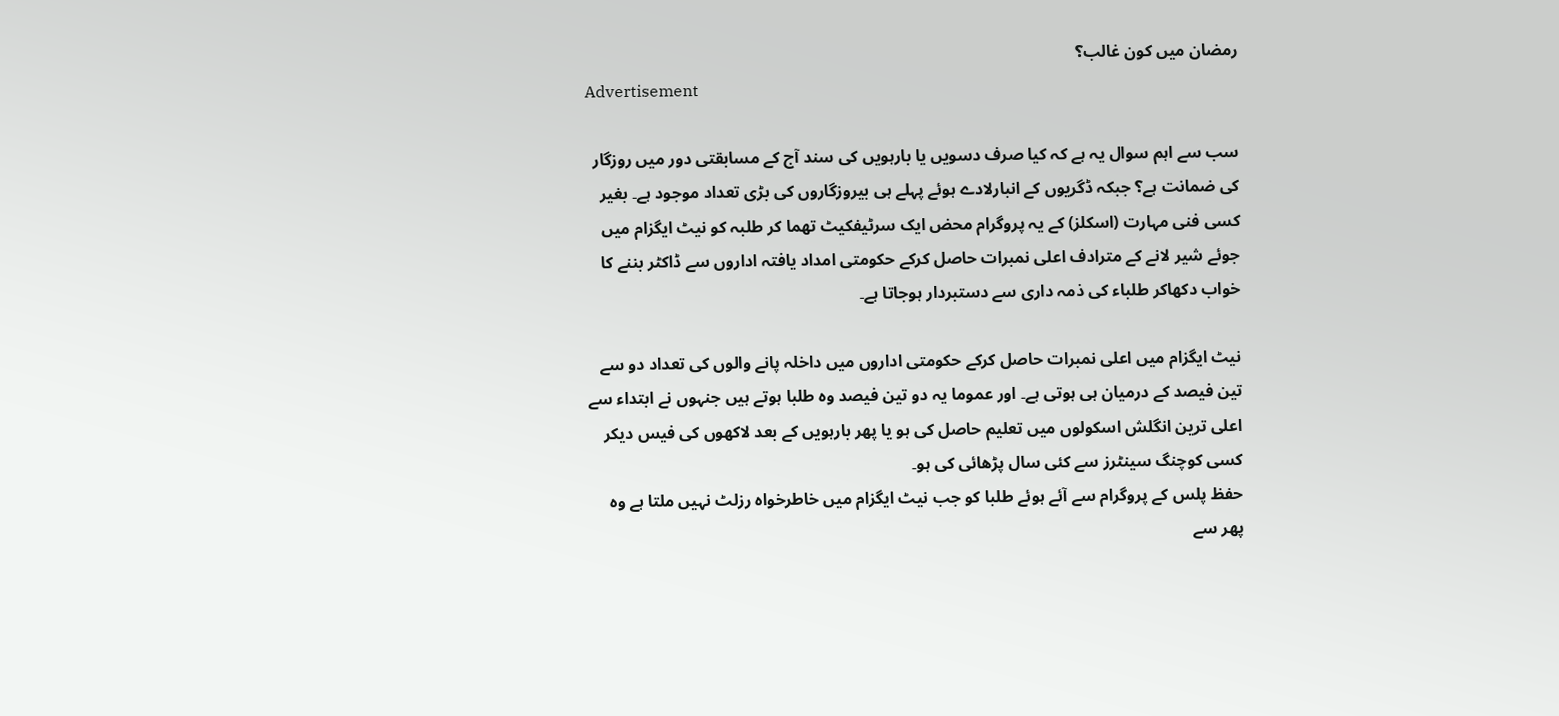رمضان میں کون غالب؟
Advertisement

سب سے اہم سوال یہ ہے کہ کیا صرف دسویں یا بارہویں کی سند آج کے مسابقتی دور میں روزگار کی ضمانت ہے؟ جبکہ ڈگریوں کے انبارلادے ہوئے پہلے ہی بیروزگاروں کی بڑی تعداد موجود ہے۔ بغیر کسی فنی مہارت (اسکلز) کے یہ پروگرام محض ایک سرٹیفکیٹ تھما کر طلبہ کو نیٹ ایگزام میں جوئے شیر لانے کے مترادف اعلی نمبرات حاصل کرکے حکومتی امداد یافتہ اداروں سے ڈاکٹر بننے کا خواب دکھاکر طلباء کی ذمہ داری سے دستبردار ہوجاتا ہے۔

نیٹ ایگزام میں اعلی نمبرات حاصل کرکے حکومتی اداروں میں داخلہ پانے والوں کی تعداد دو سے تین فیصد کے درمیان ہی ہوتی ہے۔ اور عموما یہ دو تین فیصد وہ طلبا ہوتے ہیں جنہوں نے ابتداء سے اعلی ترین انگلش اسکولوں میں تعلیم حاصل کی ہو یا پھر بارہویں کے بعد لاکھوں کی فیس دیکر کسی کوچنگ سینٹرز سے کئی سال پڑھائی کی ہو۔
حفظ پلس کے پروگرام سے آئے ہوئے طلبا کو جب نیٹ ایگزام میں خاطرخواہ رزلٹ نہیں ملتا ہے وہ پھر سے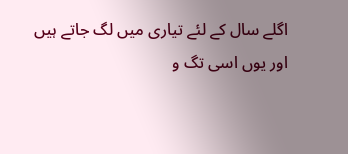اگلے سال کے لئے تیاری میں لگ جاتے ہیں اور یوں اسی تگ و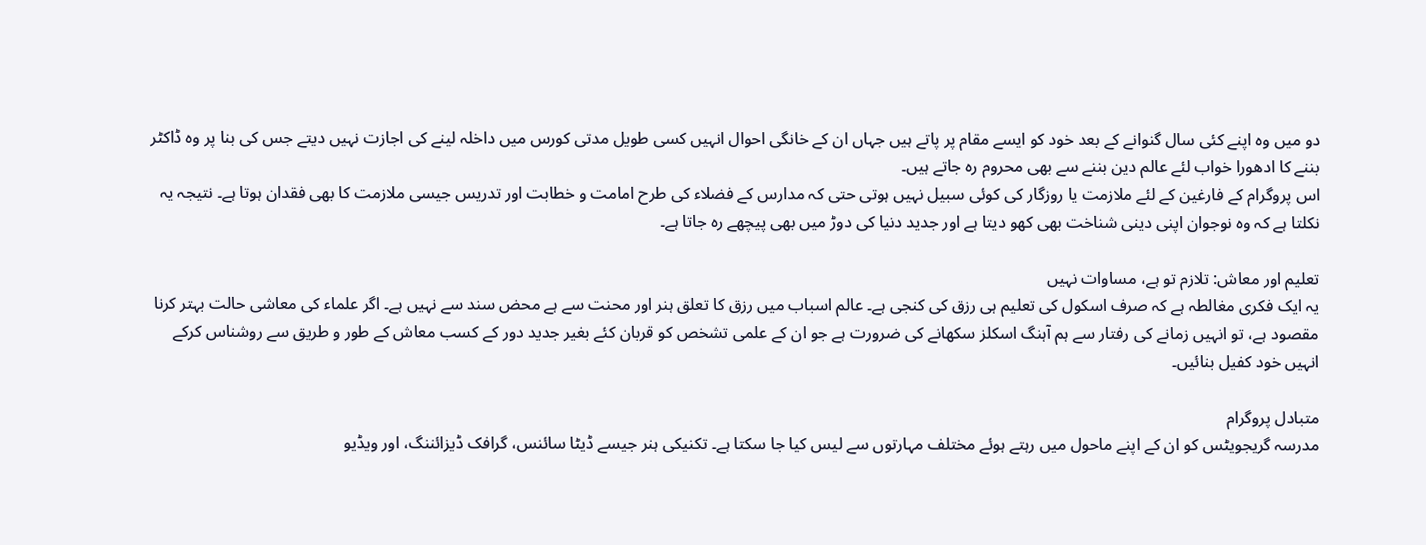دو میں وہ اپنے کئی سال گنوانے کے بعد خود کو ایسے مقام پر پاتے ہیں جہاں ان کے خانگی احوال انہیں کسی طویل مدتی کورس میں داخلہ لینے کی اجازت نہیں دیتے جس کی بنا پر وہ ڈاکٹر بننے کا ادھورا خواب لئے عالم دین بننے سے بھی محروم رہ جاتے ہیں۔
اس پروگرام کے فارغین کے لئے ملازمت یا روزگار کی کوئی سبیل نہیں ہوتی حتی کہ مدارس کے فضلاء کی طرح امامت و خطابت اور تدریس جیسی ملازمت کا بھی فقدان ہوتا ہے۔ نتیجہ یہ نکلتا ہے کہ وہ نوجوان اپنی دینی شناخت بھی کھو دیتا ہے اور جدید دنیا کی دوڑ میں بھی پیچھے رہ جاتا ہے۔

تعلیم اور معاش: تلازم تو ہے، مساوات نہیں
یہ ایک فکری مغالطہ ہے کہ صرف اسکول کی تعلیم ہی رزق کی کنجی ہے۔ عالم اسباب میں رزق کا تعلق ہنر اور محنت سے ہے محض سند سے نہیں ہے۔ اگر علماء کی معاشی حالت بہتر کرنا مقصود ہے، تو انہیں زمانے کی رفتار سے ہم آہنگ اسکلز سکھانے کی ضرورت ہے جو ان کے علمی تشخص کو قربان کئے بغیر جدید دور کے کسب معاش کے طور و طریق سے روشناس کرکے انہیں خود کفیل بنائیں۔

متبادل پروگرام
مدرسہ گریجویٹس کو ان کے اپنے ماحول میں رہتے ہوئے مختلف مہارتوں سے لیس کیا جا سکتا ہے۔ تکنیکی ہنر جیسے ڈیٹا سائنس، گرافک ڈیزائننگ، اور ویڈیو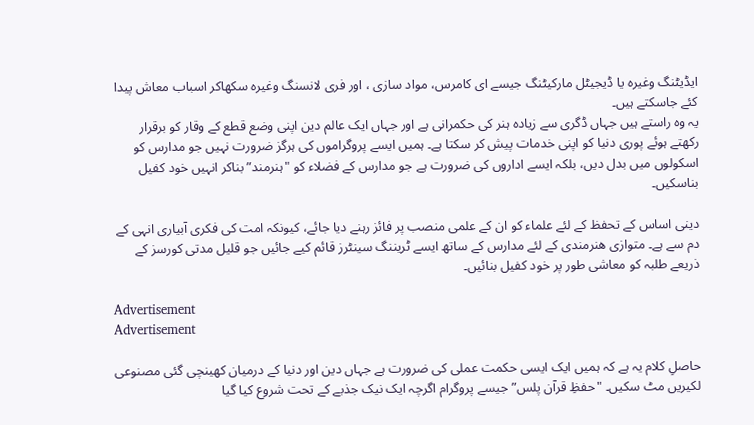ایڈیٹنگ وغیرہ یا ڈیجیٹل مارکیٹنگ جیسے ای کامرس، مواد سازی ، اور فری لانسنگ وغیرہ سکھاکر اسباب معاش پیدا کئے جاسکتے ہیں۔
یہ وہ راستے ہیں جہاں ڈگری سے زیادہ ہنر کی حکمرانی ہے اور جہاں ایک عالم دین اپنی وضع قطع کے وقار کو برقرار رکھتے ہوئے پوری دنیا کو اپنی خدمات پیش کر سکتا ہے۔ ہمیں ایسے پروگراموں کی ہرگز ضرورت نہیں جو مدارس کو اسکولوں میں بدل دیں، بلکہ ایسے اداروں کی ضرورت ہے جو مدارس کے فضلاء کو "ہنرمند” بناکر انہیں خود کفیل بناسکیں۔

دینی اساس کے تحفظ کے لئے علماء کو ان کے علمی منصب پر فائز رہنے دیا جائے، کیونکہ امت کی فکری آبیاری انہی کے دم سے ہے۔ متوازی هنرمندی کے لئے مدارس کے ساتھ ایسے ٹریننگ سینٹرز قائم کیے جائیں جو قلیل مدتی کورسز کے ذریعے طلبہ کو معاشی طور پر خود کفیل بنائیں۔

Advertisement
Advertisement

حاصلِ کلام یہ ہے کہ ہمیں ایک ایسی حکمت عملی کی ضرورت ہے جہاں دین اور دنیا کے درمیان کھینچی گئی مصنوعی لکیریں مٹ سکیں۔ "حفظِ قرآن پلس” جیسے پروگرام اگرچہ ایک نیک جذبے کے تحت شروع کیا گیا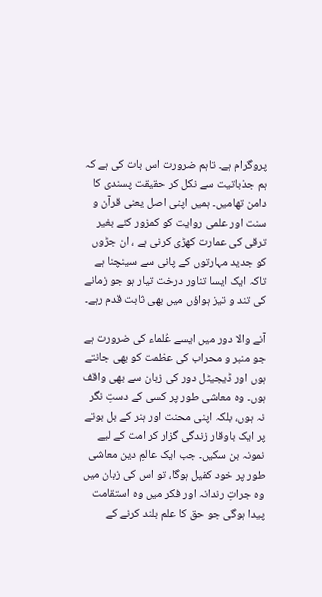پروگرام ہے۔ تاہم ضرورت اس بات کی ہے کہ ہم جذباتیت سے نکل کر حقیقت پسندی کا دامن تھامیں۔ ہمیں اپنی اصل یعنی قرآن و سنت اور علمی روایت کو کمزور کئے بغیر ترقی کی عمارت کھڑی کرنی ہے ، ان جڑوں کو جدید مہارتوں کے پانی سے سینچنا ہے تاکہ ایک ایسا تناور درخت تیار ہو جو زمانے کی تند و تیز ہواؤں میں بھی ثابت قدم رہے۔

آنے والا دور میں ایسے عُلماء کی ضرورت ہے جو منبر و محراب کی عظمت کو بھی جانتے ہوں اور ڈیجیٹل دور کی زبان سے بھی واقف ہوں۔ وہ معاشی طور پر کسی کے دستِ نگر نہ ہوں، بلکہ اپنی محنت اور ہنر کے بل بوتے پر ایک باوقار زندگی گزار کر امت کے لیے نمونہ بن سکیں۔ جب ایک عالمِ دین معاشی طور پر خود کفیل ہوگا، تو اس کی زبان میں وہ جراتِ رندانہ اور فکر میں وہ استقامت پیدا ہوگی جو حق کا علم بلند کرنے کے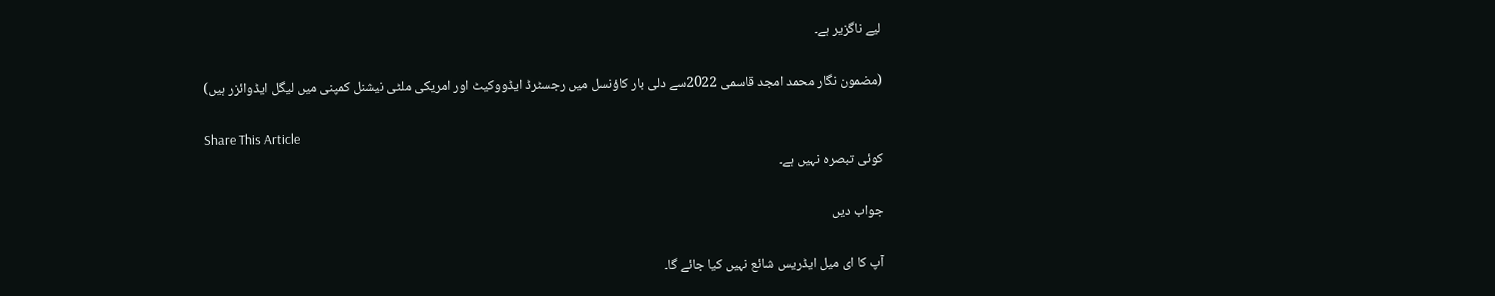لیے ناگزیر ہے۔

(مضمون نگار محمد امجد قاسمی 2022سے دلی بار کاؤنسل میں رجسٹرڈ ایڈووکیٹ اور امریکی ملٹی نیشنل کمپنی میں لیگل ایڈوائزر ہیں)

Share This Article
کوئی تبصرہ نہیں ہے۔

جواب دیں

آپ کا ای میل ایڈریس شائع نہیں کیا جائے گا۔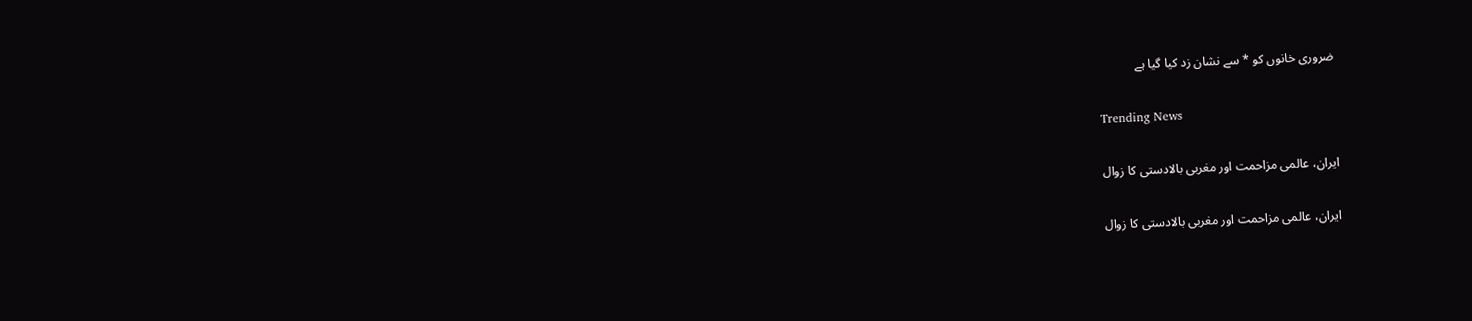ضروری خانوں کو * سے نشان زد کیا گیا ہے

Trending News

ایران، عالمی مزاحمت اور مغربی بالادستی کا زوال

ایران، عالمی مزاحمت اور مغربی بالادستی کا زوال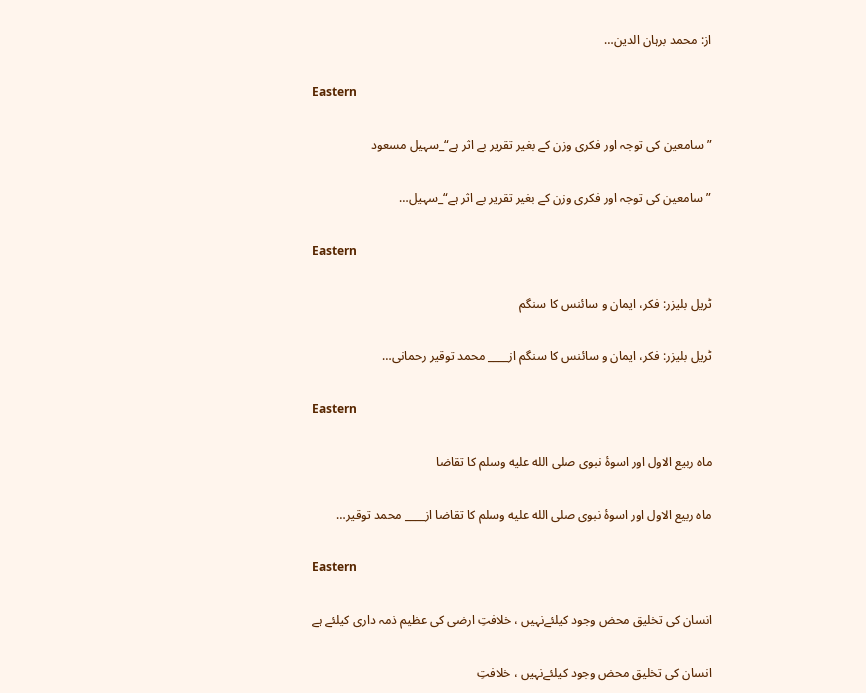از: محمد برہان الدین…

Eastern

”سامعین کی توجہ اور فکری وزن کے بغیر تقریر بے اثر ہے“_سہیل مسعود

”سامعین کی توجہ اور فکری وزن کے بغیر تقریر بے اثر ہے“_سہیل…

Eastern

ٹریل بلیزر: فکر، ایمان و سائنس کا سنگم

ٹریل بلیزر: فکر، ایمان و سائنس کا سنگم از____ محمد توقیر رحمانی…

Eastern

ماہ ربیع الاول اور اسوۂ نبوی صلى الله عليه وسلم کا تقاضا

ماہ ربیع الاول اور اسوۂ نبوی صلى الله عليه وسلم کا تقاضا از____ محمد توقیر…

Eastern

انسان کی تخلیق محض وجود کیلئےنہیں ، خلافتِ ارضی کی عظیم ذمہ داری کیلئے ہے

انسان کی تخلیق محض وجود کیلئےنہیں ، خلافتِ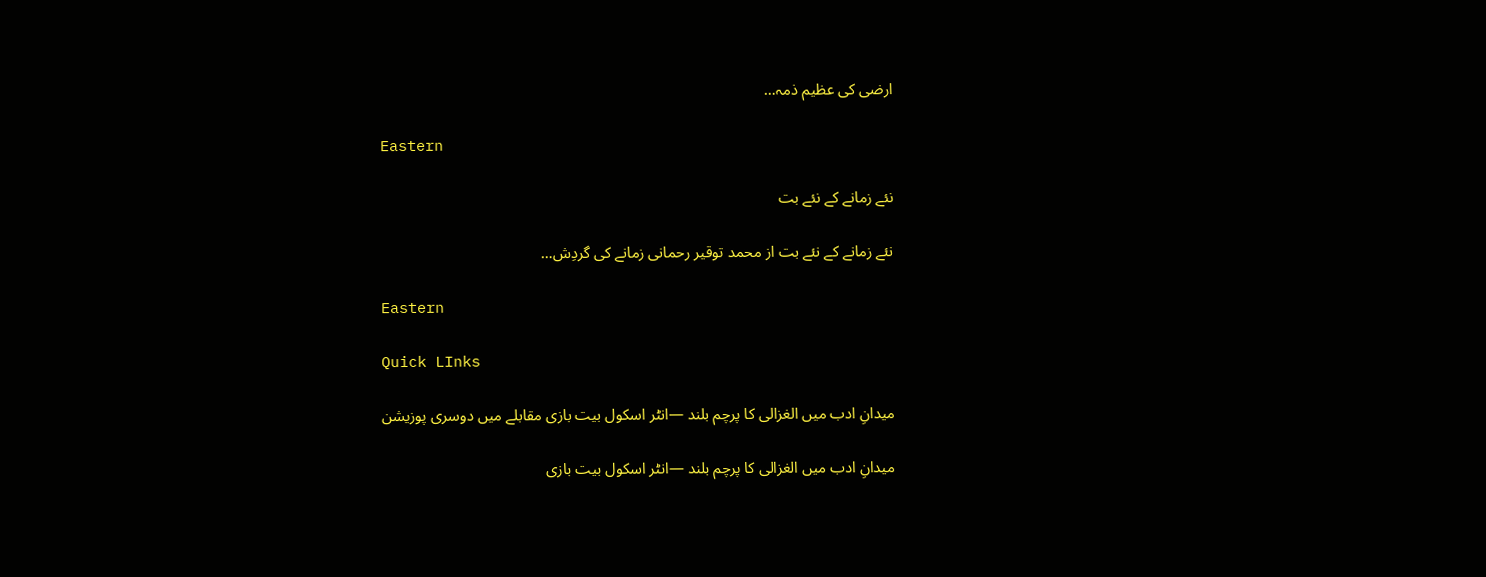ارضی کی عظیم ذمہ…

Eastern

نئے زمانے کے نئے بت

نئے زمانے کے نئے بت از محمد توقیر رحمانی زمانے کی گردِش…

Eastern

Quick LInks

میدانِ ادب میں الغزالی کا پرچم بلند —انٹر اسکول بیت بازی مقابلے میں دوسری پوزیشن

میدانِ ادب میں الغزالی کا پرچم بلند —انٹر اسکول بیت بازی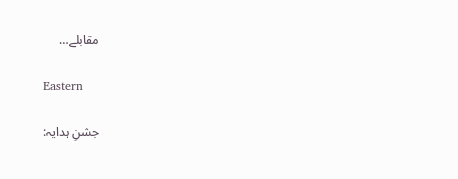مقابلے…

Eastern

جشنِ ہدایہ: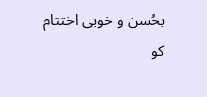بحُسن و خوبی اختتام کو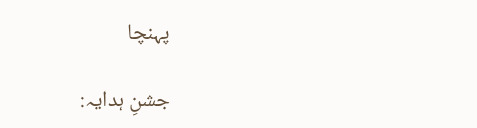پہنچا

جشنِ ہدایہ: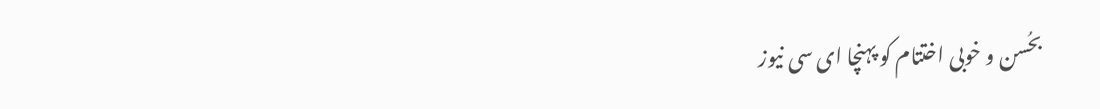بحُسن و خوبی اختتام کو پہنچا ای سی نیوز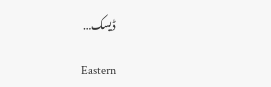ڈیسک…

Eastern